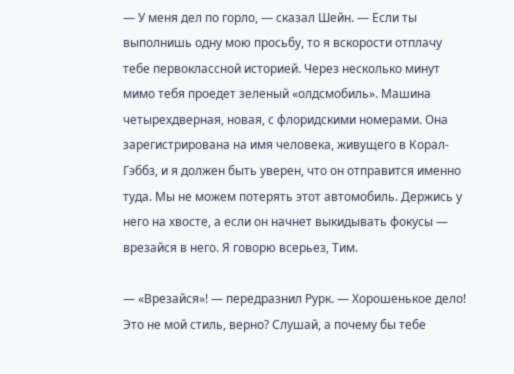— У меня дел по горло, — сказал Шейн. — Если ты выполнишь одну мою просьбу, то я вскорости отплачу тебе первоклассной историей. Через несколько минут мимо тебя проедет зеленый «олдсмобиль». Машина четырехдверная, новая, с флоридскими номерами. Она зарегистрирована на имя человека, живущего в Корал-Гэббз, и я должен быть уверен, что он отправится именно туда. Мы не можем потерять этот автомобиль. Держись у него на хвосте, а если он начнет выкидывать фокусы — врезайся в него. Я говорю всерьез, Тим.

— «Врезайся»! — передразнил Рурк. — Хорошенькое дело! Это не мой стиль, верно? Слушай, а почему бы тебе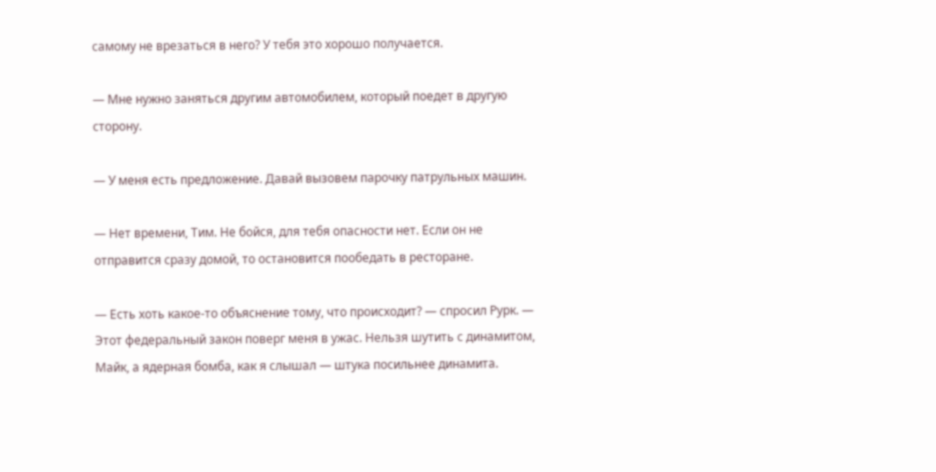самому не врезаться в него? У тебя это хорошо получается.

— Мне нужно заняться другим автомобилем, который поедет в другую сторону.

— У меня есть предложение. Давай вызовем парочку патрульных машин.

— Нет времени, Тим. Не бойся, для тебя опасности нет. Если он не отправится сразу домой, то остановится пообедать в ресторане.

— Есть хоть какое-то объяснение тому, что происходит? — спросил Рурк. — Этот федеральный закон поверг меня в ужас. Нельзя шутить с динамитом, Майк, а ядерная бомба, как я слышал — штука посильнее динамита.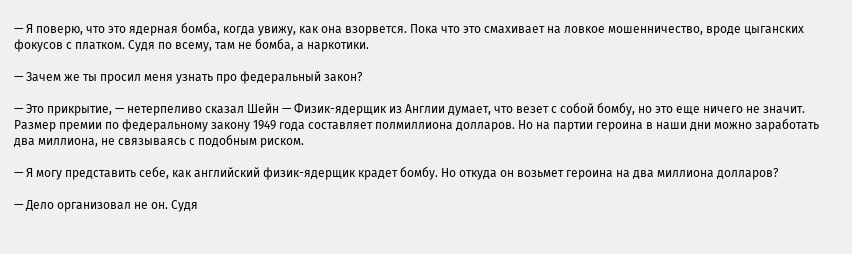— Я поверю, что это ядерная бомба, когда увижу, как она взорвется. Пока что это смахивает на ловкое мошенничество, вроде цыганских фокусов с платком. Судя по всему, там не бомба, а наркотики.

— Зачем же ты просил меня узнать про федеральный закон?

— Это прикрытие, — нетерпеливо сказал Шейн — Физик-ядерщик из Англии думает, что везет с собой бомбу, но это еще ничего не значит. Размер премии по федеральному закону 1949 года составляет полмиллиона долларов. Но на партии героина в наши дни можно заработать два миллиона, не связываясь с подобным риском.

— Я могу представить себе, как английский физик-ядерщик крадет бомбу. Но откуда он возьмет героина на два миллиона долларов?

— Дело организовал не он. Судя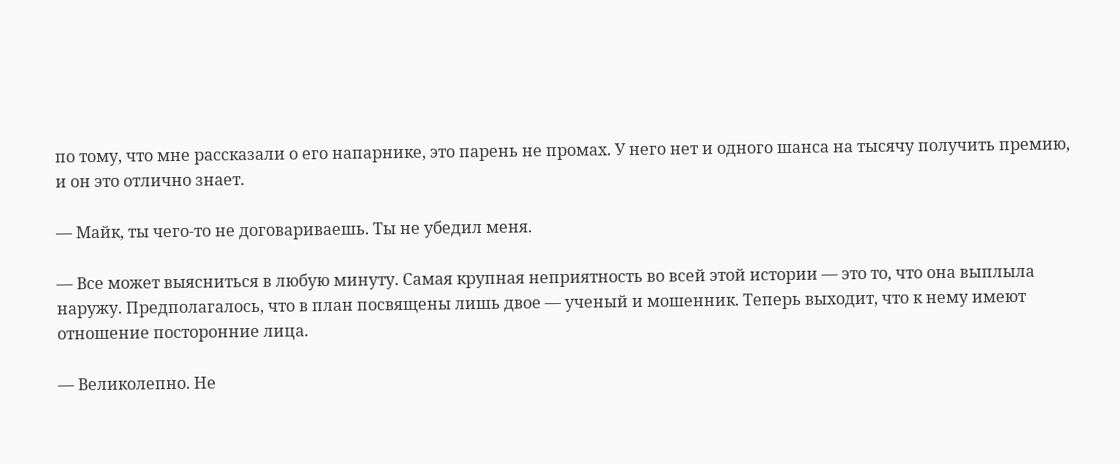по тому, что мне рассказали о его напарнике, это парень не промах. У него нет и одного шанса на тысячу получить премию, и он это отлично знает.

— Майк, ты чего-то не договариваешь. Ты не убедил меня.

— Все может выясниться в любую минуту. Самая крупная неприятность во всей этой истории — это то, что она выплыла наружу. Предполагалось, что в план посвящены лишь двое — ученый и мошенник. Теперь выходит, что к нему имеют отношение посторонние лица.

— Великолепно. Не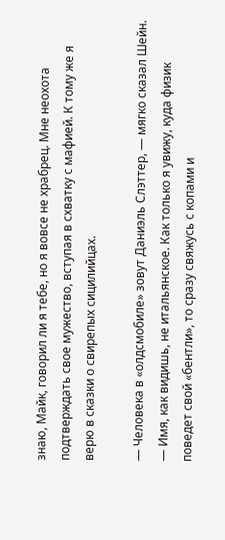знаю, Майк, говорил ли я тебе, но я вовсе не храбрец. Мне неохота подтверждать свое мужество, вступая в схватку с мафией. К тому же я верю в сказки о свирепых сицилийцах.

— Человека в «олдсмобиле» зовут Даниэль Слэттер, — мягко сказал Шейн. — Имя, как видишь, не итальянское. Как только я увижу, куда физик поведет свой «бентли», то сразу свяжусь с копами и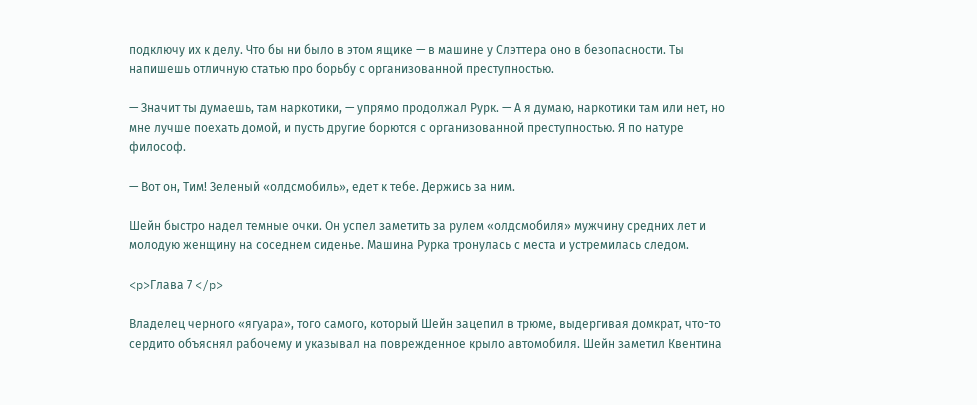подключу их к делу. Что бы ни было в этом ящике — в машине у Слэттера оно в безопасности. Ты напишешь отличную статью про борьбу с организованной преступностью.

— Значит ты думаешь, там наркотики, — упрямо продолжал Рурк. — А я думаю, наркотики там или нет, но мне лучше поехать домой, и пусть другие борются с организованной преступностью. Я по натуре философ.

— Вот он, Тим! Зеленый «олдсмобиль», едет к тебе. Держись за ним.

Шейн быстро надел темные очки. Он успел заметить за рулем «олдсмобиля» мужчину средних лет и молодую женщину на соседнем сиденье. Машина Рурка тронулась с места и устремилась следом.

<p>Глава 7 </p>

Владелец черного «ягуара», того самого, который Шейн зацепил в трюме, выдергивая домкрат, что-то сердито объяснял рабочему и указывал на поврежденное крыло автомобиля. Шейн заметил Квентина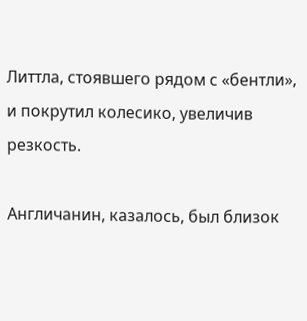Литтла, стоявшего рядом с «бентли», и покрутил колесико, увеличив резкость.

Англичанин, казалось, был близок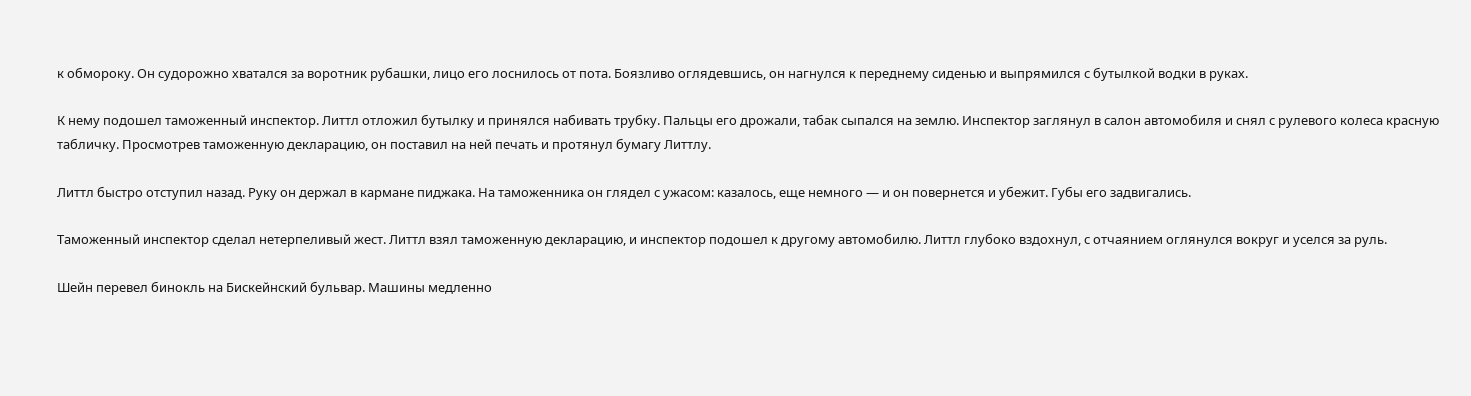к обмороку. Он судорожно хватался за воротник рубашки, лицо его лоснилось от пота. Боязливо оглядевшись, он нагнулся к переднему сиденью и выпрямился с бутылкой водки в руках.

К нему подошел таможенный инспектор. Литтл отложил бутылку и принялся набивать трубку. Пальцы его дрожали, табак сыпался на землю. Инспектор заглянул в салон автомобиля и снял с рулевого колеса красную табличку. Просмотрев таможенную декларацию, он поставил на ней печать и протянул бумагу Литтлу.

Литтл быстро отступил назад. Руку он держал в кармане пиджака. На таможенника он глядел с ужасом: казалось, еще немного — и он повернется и убежит. Губы его задвигались.

Таможенный инспектор сделал нетерпеливый жест. Литтл взял таможенную декларацию, и инспектор подошел к другому автомобилю. Литтл глубоко вздохнул, с отчаянием оглянулся вокруг и уселся за руль.

Шейн перевел бинокль на Бискейнский бульвар. Машины медленно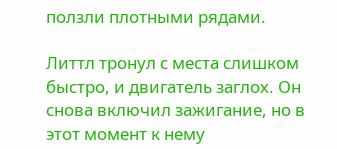ползли плотными рядами.

Литтл тронул с места слишком быстро, и двигатель заглох. Он снова включил зажигание, но в этот момент к нему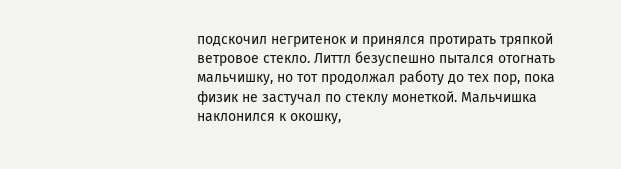подскочил негритенок и принялся протирать тряпкой ветровое стекло. Литтл безуспешно пытался отогнать мальчишку, но тот продолжал работу до тех пор, пока физик не застучал по стеклу монеткой. Мальчишка наклонился к окошку,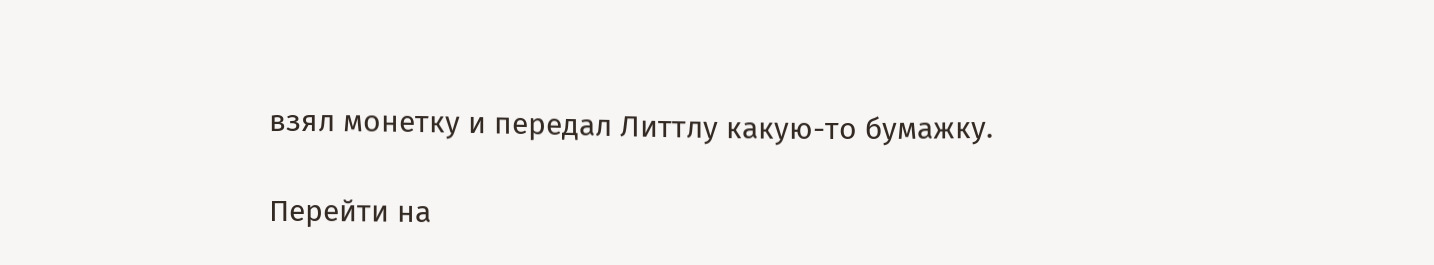взял монетку и передал Литтлу какую-то бумажку.

Перейти на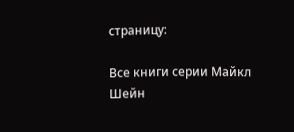страницу:

Все книги серии Майкл Шейн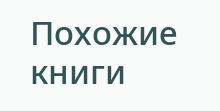Похожие книги